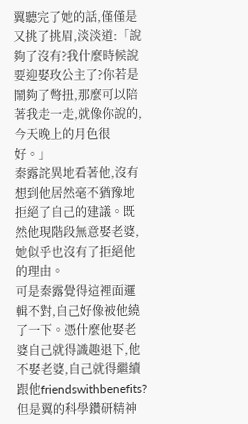翼聽完了她的話,僅僅是又挑了挑眉,淡淡道:「說夠了沒有?我什麼時候說要迎娶玫公主了?你若是鬧夠了彆扭,那麼可以陪著我走一走,就像你說的,今天晚上的月色很好。」
秦露詫異地看著他,沒有想到他居然毫不猶豫地拒絕了自己的建議。既然他現階段無意娶老婆,她似乎也沒有了拒絕他的理由。
可是秦露覺得這裡面邏輯不對,自己好像被他繞了一下。憑什麼他娶老婆自己就得識趣退下,他不娶老婆,自己就得繼續跟他friendswithbenefits?
但是翼的科學鑽研精神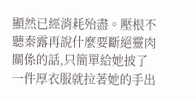顯然已經消耗殆盡。壓根不聽秦露再說什麼要斷絕靈肉關係的話,只簡單給她披了一件厚衣服就拉著她的手出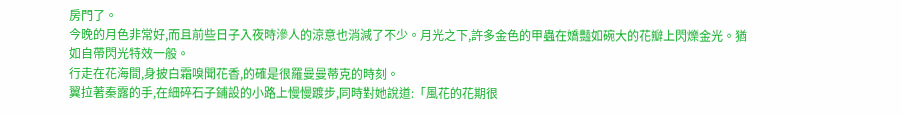房門了。
今晚的月色非常好,而且前些日子入夜時滲人的涼意也消減了不少。月光之下,許多金色的甲蟲在嬌豔如碗大的花瓣上閃爍金光。猶如自帶閃光特效一般。
行走在花海間,身披白霜嗅聞花香,的確是很羅曼曼蒂克的時刻。
翼拉著秦露的手,在細碎石子鋪設的小路上慢慢踱步,同時對她說道:「風花的花期很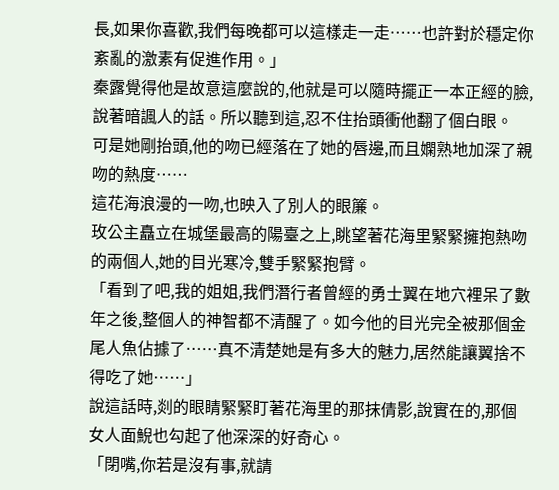長,如果你喜歡,我們每晚都可以這樣走一走……也許對於穩定你紊亂的激素有促進作用。」
秦露覺得他是故意這麼說的,他就是可以隨時擺正一本正經的臉,說著暗諷人的話。所以聽到這,忍不住抬頭衝他翻了個白眼。
可是她剛抬頭,他的吻已經落在了她的唇邊,而且嫻熟地加深了親吻的熱度……
這花海浪漫的一吻,也映入了別人的眼簾。
玫公主矗立在城堡最高的陽臺之上,眺望著花海里緊緊擁抱熱吻的兩個人,她的目光寒冷,雙手緊緊抱臂。
「看到了吧,我的姐姐,我們潛行者曾經的勇士翼在地穴裡呆了數年之後,整個人的神智都不清醒了。如今他的目光完全被那個金尾人魚佔據了……真不清楚她是有多大的魅力,居然能讓翼捨不得吃了她……」
說這話時,剡的眼睛緊緊盯著花海里的那抹倩影,說實在的,那個女人面鯢也勾起了他深深的好奇心。
「閉嘴,你若是沒有事,就請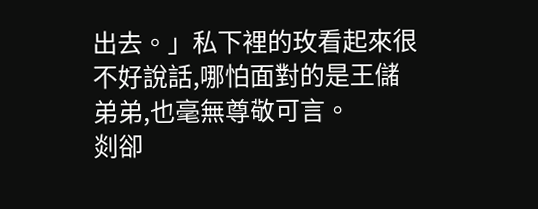出去。」私下裡的玫看起來很不好說話,哪怕面對的是王儲弟弟,也毫無尊敬可言。
剡卻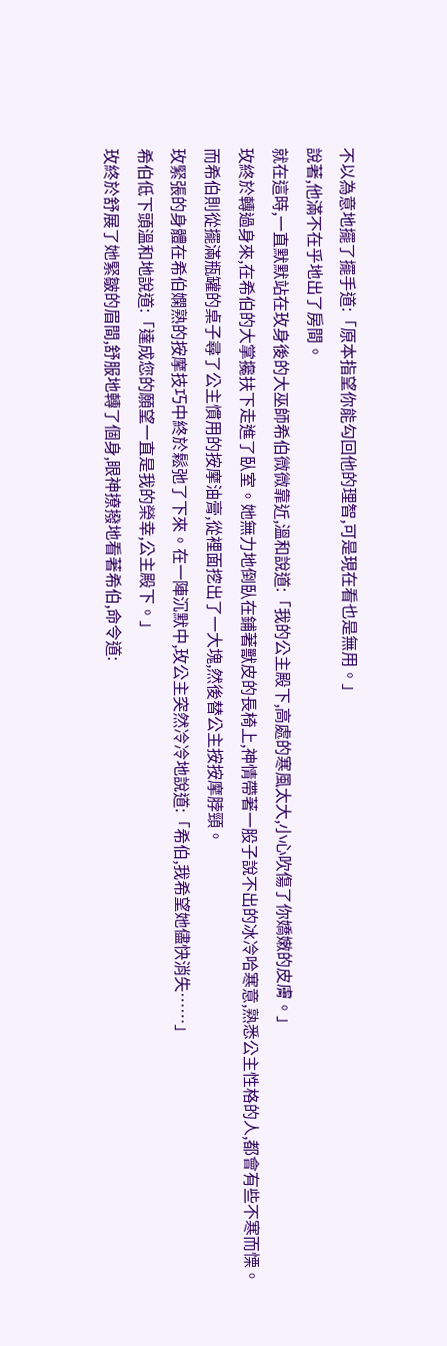不以為意地擺了擺手道:「原本指望你能勾回他的理智,可是現在看也是無用。」
說著,他滿不在乎地出了房間。
就在這時,一直默默站在玫身後的大巫師希伯微微靠近,溫和說道:「我的公主殿下,高處的寒風太大,小心吹傷了你嬌嫩的皮膚。」
玫終於轉過身來,在希伯的大掌攙扶下走進了臥室。她無力地倒臥在鋪著獸皮的長椅上,神情帶著一股子說不出的冰冷哈寒意,熟悉公主性格的人,都會有些不寒而慄。
而希伯則從擺滿瓶罐的桌子尋了公主慣用的按摩油膏,從裡面挖出了一大塊,然後替公主按按摩脖頸。
玫緊張的身體在希伯嫻熟的按摩技巧中終於鬆弛了下來。在一陣沉默中,玫公主突然冷冷地說道:「希伯,我希望她儘快消失……」
希伯低下頭溫和地說道:「達成您的願望一直是我的榮幸,公主殿下。」
玫終於舒展了她緊皺的眉間,舒服地轉了個身,眼神撩撥地看著希伯,命令道: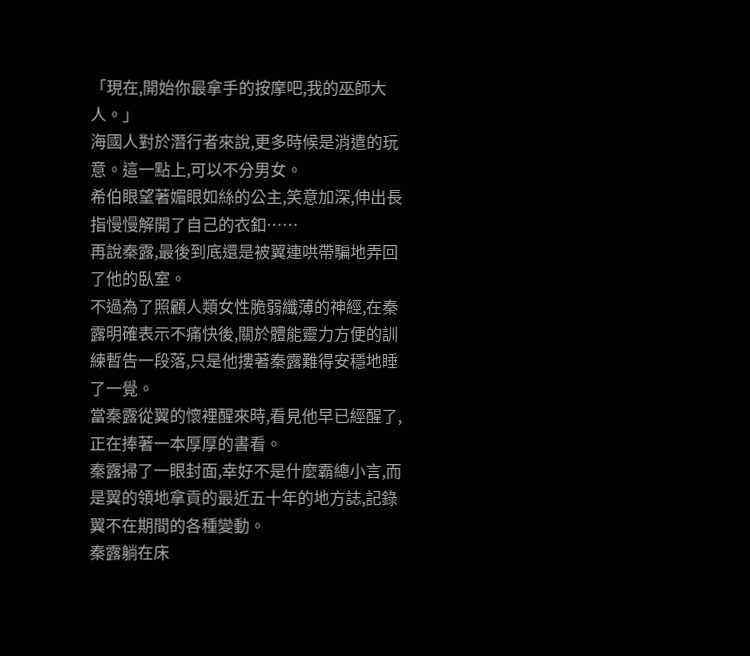「現在,開始你最拿手的按摩吧,我的巫師大人。」
海國人對於潛行者來說,更多時候是消遣的玩意。這一點上,可以不分男女。
希伯眼望著媚眼如絲的公主,笑意加深,伸出長指慢慢解開了自己的衣釦……
再說秦露,最後到底還是被翼連哄帶騙地弄回了他的臥室。
不過為了照顧人類女性脆弱纖薄的神經,在秦露明確表示不痛快後,關於體能靈力方便的訓練暫告一段落,只是他摟著秦露難得安穩地睡了一覺。
當秦露從翼的懷裡醒來時,看見他早已經醒了,正在捧著一本厚厚的書看。
秦露掃了一眼封面,幸好不是什麼霸總小言,而是翼的領地拿貢的最近五十年的地方誌,記錄翼不在期間的各種變動。
秦露躺在床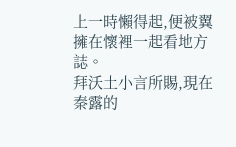上一時懶得起,便被翼擁在懷裡一起看地方誌。
拜沃土小言所賜,現在秦露的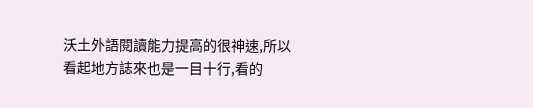沃土外語閱讀能力提高的很神速,所以看起地方誌來也是一目十行,看的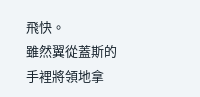飛快。
雖然翼從蓋斯的手裡將領地拿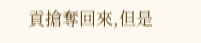貢搶奪回來,但是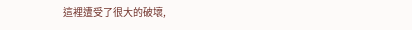這裡遭受了很大的破壞,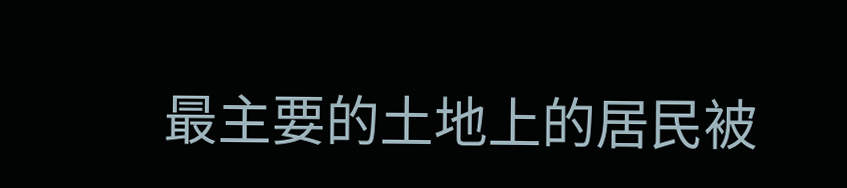最主要的土地上的居民被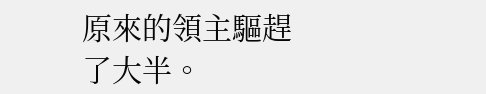原來的領主驅趕了大半。